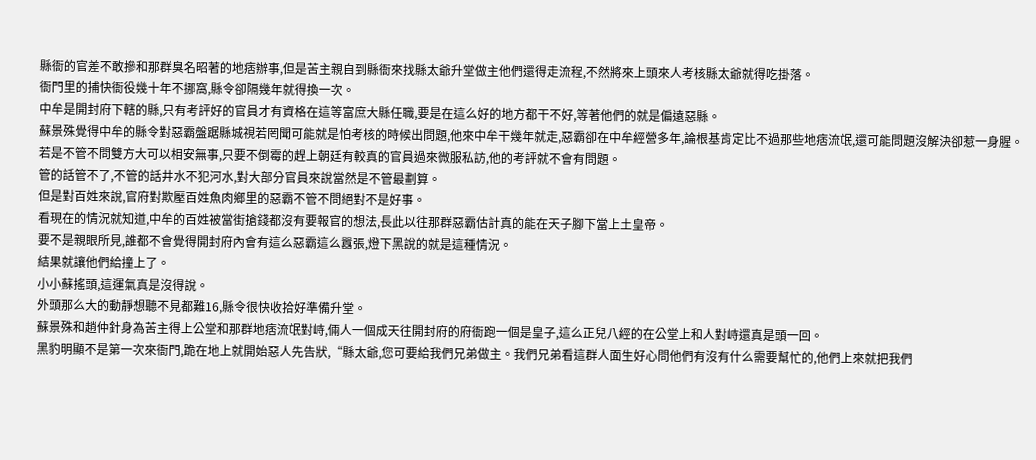縣衙的官差不敢摻和那群臭名昭著的地痞辦事,但是苦主親自到縣衙來找縣太爺升堂做主他們還得走流程,不然將來上頭來人考核縣太爺就得吃掛落。
衙門里的捕快衙役幾十年不挪窩,縣令卻隔幾年就得換一次。
中牟是開封府下轄的縣,只有考評好的官員才有資格在這等富庶大縣任職,要是在這么好的地方都干不好,等著他們的就是偏遠惡縣。
蘇景殊覺得中牟的縣令對惡霸盤踞縣城視若罔聞可能就是怕考核的時候出問題,他來中牟干幾年就走,惡霸卻在中牟經營多年,論根基肯定比不過那些地痞流氓,還可能問題沒解決卻惹一身腥。
若是不管不問雙方大可以相安無事,只要不倒霉的趕上朝廷有較真的官員過來微服私訪,他的考評就不會有問題。
管的話管不了,不管的話井水不犯河水,對大部分官員來說當然是不管最劃算。
但是對百姓來說,官府對欺壓百姓魚肉鄉里的惡霸不管不問絕對不是好事。
看現在的情況就知道,中牟的百姓被當街搶錢都沒有要報官的想法,長此以往那群惡霸估計真的能在天子腳下當上土皇帝。
要不是親眼所見,誰都不會覺得開封府內會有這么惡霸這么囂張,燈下黑說的就是這種情況。
結果就讓他們給撞上了。
小小蘇搖頭,這運氣真是沒得說。
外頭那么大的動靜想聽不見都難16,縣令很快收拾好準備升堂。
蘇景殊和趙仲針身為苦主得上公堂和那群地痞流氓對峙,倆人一個成天往開封府的府衙跑一個是皇子,這么正兒八經的在公堂上和人對峙還真是頭一回。
黑豹明顯不是第一次來衙門,跪在地上就開始惡人先告狀,“縣太爺,您可要給我們兄弟做主。我們兄弟看這群人面生好心問他們有沒有什么需要幫忙的,他們上來就把我們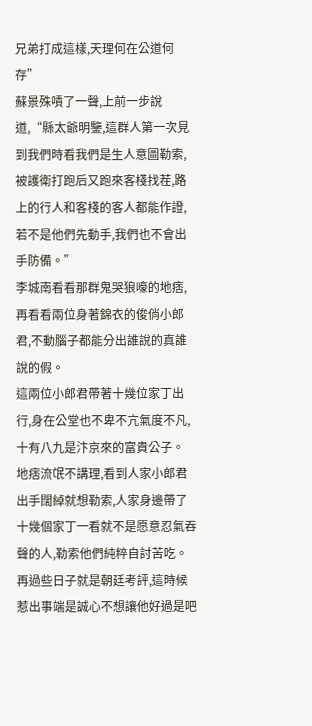兄弟打成這樣,天理何在公道何存”
蘇景殊嘖了一聲,上前一步說道,“縣太爺明鑒,這群人第一次見到我們時看我們是生人意圖勒索,被護衛打跑后又跑來客棧找茬,路上的行人和客棧的客人都能作證,若不是他們先動手,我們也不會出手防備。”
李城南看看那群鬼哭狼嚎的地痞,再看看兩位身著錦衣的俊俏小郎君,不動腦子都能分出誰說的真誰說的假。
這兩位小郎君帶著十幾位家丁出行,身在公堂也不卑不亢氣度不凡,十有八九是汴京來的富貴公子。
地痞流氓不講理,看到人家小郎君出手闊綽就想勒索,人家身邊帶了十幾個家丁一看就不是愿意忍氣吞聲的人,勒索他們純粹自討苦吃。
再過些日子就是朝廷考評,這時候惹出事端是誠心不想讓他好過是吧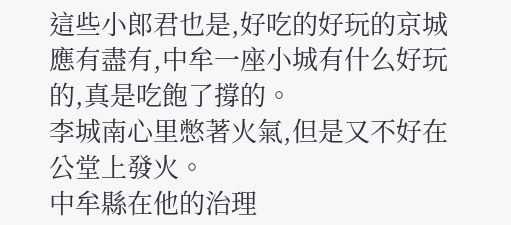這些小郎君也是,好吃的好玩的京城應有盡有,中牟一座小城有什么好玩的,真是吃飽了撐的。
李城南心里憋著火氣,但是又不好在公堂上發火。
中牟縣在他的治理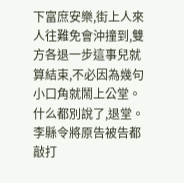下富庶安樂,街上人來人往難免會沖撞到,雙方各退一步這事兒就算結束,不必因為幾句小口角就鬧上公堂。
什么都別說了,退堂。
李縣令將原告被告都敲打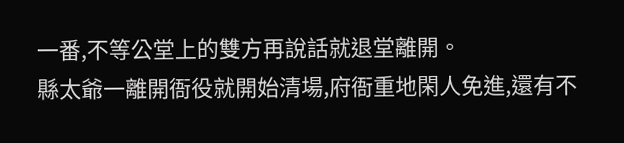一番,不等公堂上的雙方再說話就退堂離開。
縣太爺一離開衙役就開始清場,府衙重地閑人免進,還有不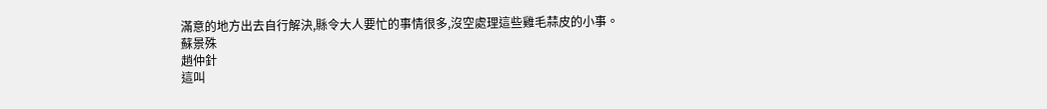滿意的地方出去自行解決,縣令大人要忙的事情很多,沒空處理這些雞毛蒜皮的小事。
蘇景殊
趙仲針
這叫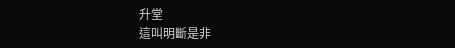升堂
這叫明斷是非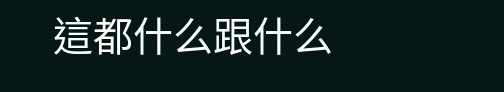這都什么跟什么